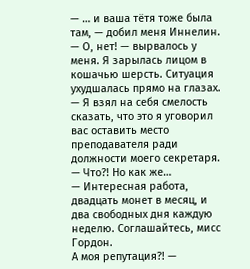— … и ваша тётя тоже была там, — добил меня Иннелин.
— О, нет! — вырвалось у меня. Я зарылась лицом в кошачью шерсть. Ситуация ухудшалась прямо на глазах.
— Я взял на себя смелость сказать, что это я уговорил вас оставить место преподавателя ради должности моего секретаря.
— Что?! Но как же…
— Интересная работа, двадцать монет в месяц, и два свободных дня каждую неделю. Соглашайтесь, мисс Гордон.
А моя репутация?! —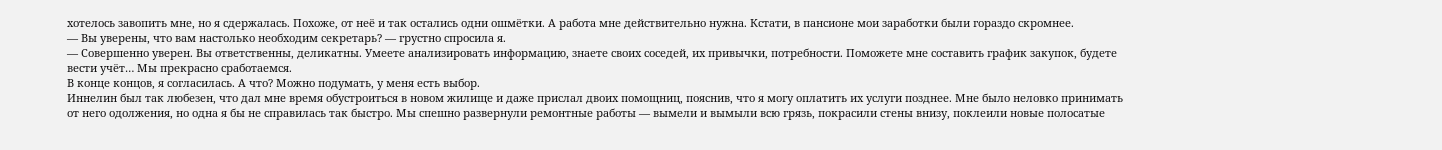хотелось завопить мне, но я сдержалась. Похоже, от неё и так остались одни ошмётки. А работа мне действительно нужна. Кстати, в пансионе мои заработки были гораздо скромнее.
— Вы уверены, что вам настолько необходим секретарь? — грустно спросила я.
— Совершенно уверен. Вы ответственны, деликатны. Умеете анализировать информацию, знаете своих соседей, их привычки, потребности. Поможете мне составить график закупок, будете вести учёт… Мы прекрасно сработаемся.
В конце концов, я согласилась. А что? Можно подумать, у меня есть выбор.
Иннелин был так любезен, что дал мне время обустроиться в новом жилище и даже прислал двоих помощниц, пояснив, что я могу оплатить их услуги позднее. Мне было неловко принимать от него одолжения, но одна я бы не справилась так быстро. Мы спешно развернули ремонтные работы — вымели и вымыли всю грязь, покрасили стены внизу, поклеили новые полосатые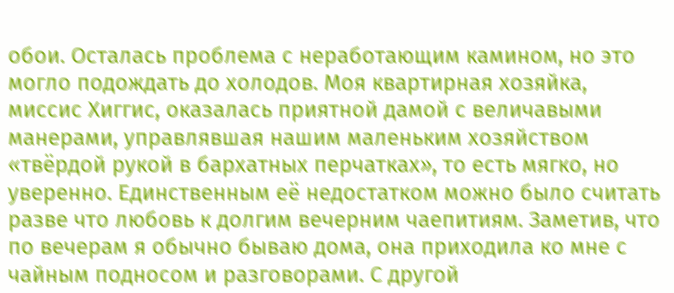обои. Осталась проблема с неработающим камином, но это могло подождать до холодов. Моя квартирная хозяйка, миссис Хиггис, оказалась приятной дамой с величавыми манерами, управлявшая нашим маленьким хозяйством «твёрдой рукой в бархатных перчатках», то есть мягко, но уверенно. Единственным её недостатком можно было считать разве что любовь к долгим вечерним чаепитиям. Заметив, что по вечерам я обычно бываю дома, она приходила ко мне с чайным подносом и разговорами. С другой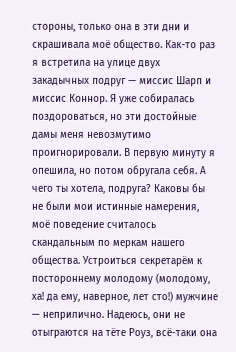стороны, только она в эти дни и скрашивала моё общество. Как-то раз я встретила на улице двух закадычных подруг — миссис Шарп и миссис Коннор. Я уже собиралась поздороваться, но эти достойные дамы меня невозмутимо проигнорировали. В первую минуту я опешила, но потом обругала себя. А чего ты хотела, подруга? Каковы бы не были мои истинные намерения, моё поведение считалось скандальным по меркам нашего общества. Устроиться секретарём к постороннему молодому (молодому, ха! да ему, наверное, лет сто!) мужчине — неприлично. Надеюсь, они не отыграются на тёте Роуз, всё-таки она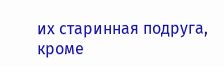их старинная подруга, кроме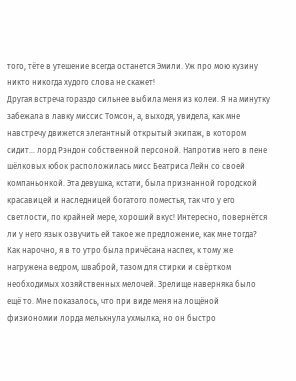того, тёте в утешение всегда останется Эмили. Уж про мою кузину никто никогда худого слова не скажет!
Другая встреча гораздо сильнее выбила меня из колеи. Я на минутку забежала в лавку миссис Томсон, а, выходя, увидела, как мне навстречу движется элегантный открытый экипаж, в котором сидит… лорд Рэндон собственной персоной. Напротив него в пене шёлковых юбок расположилась мисс Беатриса Лейн со своей компаньонкой. Эта девушка, кстати, была признанной городской красавицей и наследницей богатого поместья, так что у его светлости, по крайней мере, хороший вкус! Интересно, повернётся ли у него язык озвучить ей такое же предложение, как мне тогда? Как нарочно, я в то утро была причёсана наспех, к тому же нагружена ведром, шваброй, тазом для стирки и свёртком необходимых хозяйственных мелочей. Зрелище наверняка было ещё то. Мне показалось, что при виде меня на лощёной физиономии лорда мелькнула ухмылка, но он быстро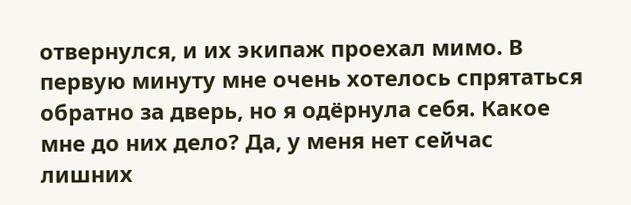отвернулся, и их экипаж проехал мимо. В первую минуту мне очень хотелось спрятаться обратно за дверь, но я одёрнула себя. Какое мне до них дело? Да, у меня нет сейчас лишних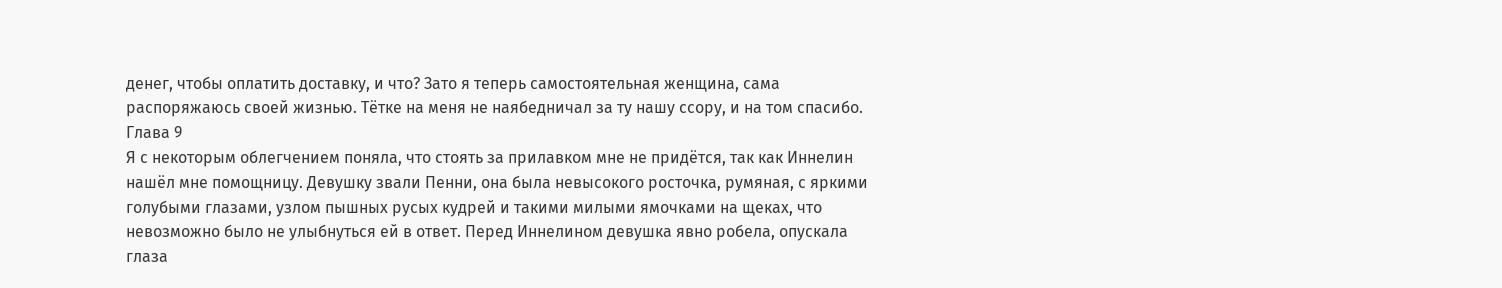денег, чтобы оплатить доставку, и что? Зато я теперь самостоятельная женщина, сама распоряжаюсь своей жизнью. Тётке на меня не наябедничал за ту нашу ссору, и на том спасибо.
Глава 9
Я с некоторым облегчением поняла, что стоять за прилавком мне не придётся, так как Иннелин нашёл мне помощницу. Девушку звали Пенни, она была невысокого росточка, румяная, с яркими голубыми глазами, узлом пышных русых кудрей и такими милыми ямочками на щеках, что невозможно было не улыбнуться ей в ответ. Перед Иннелином девушка явно робела, опускала глаза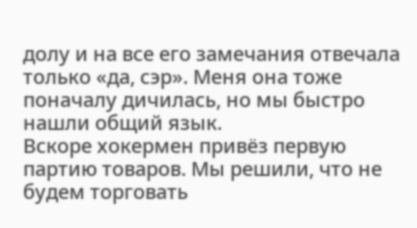долу и на все его замечания отвечала только «да, сэр». Меня она тоже поначалу дичилась, но мы быстро нашли общий язык.
Вскоре хокермен привёз первую партию товаров. Мы решили, что не будем торговать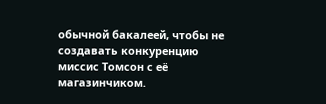обычной бакалеей, чтобы не создавать конкуренцию миссис Томсон с её магазинчиком.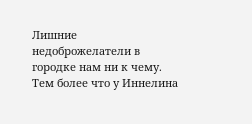Лишние недоброжелатели в городке нам ни к чему. Тем более что у Иннелина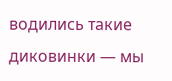водились такие диковинки — мы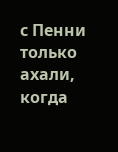с Пенни только ахали, когда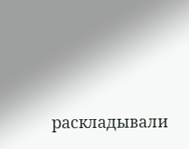раскладывали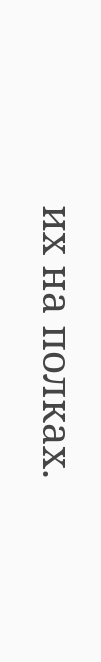их на полках.